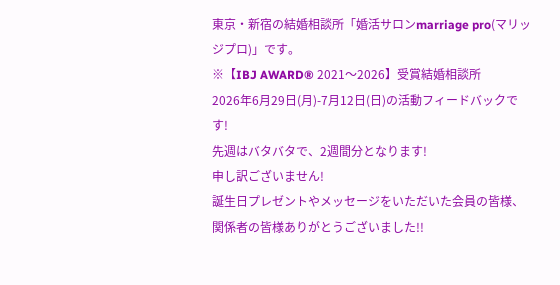東京・新宿の結婚相談所「婚活サロンmarriage pro(マリッジプロ)」です。
※【IBJ AWARD® 2021〜2026】受賞結婚相談所
2026年6月29日(月)-7月12日(日)の活動フィードバックです!
先週はバタバタで、2週間分となります!
申し訳ございません!
誕生日プレゼントやメッセージをいただいた会員の皆様、関係者の皆様ありがとうございました!!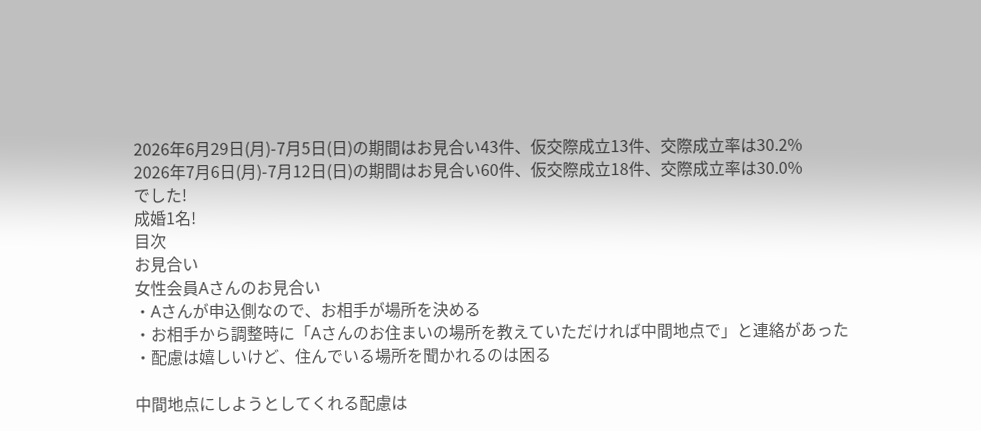2026年6月29日(月)-7月5日(日)の期間はお見合い43件、仮交際成立13件、交際成立率は30.2%
2026年7月6日(月)-7月12日(日)の期間はお見合い60件、仮交際成立18件、交際成立率は30.0%
でした!
成婚1名!
目次
お見合い
女性会員Aさんのお見合い
・Aさんが申込側なので、お相手が場所を決める
・お相手から調整時に「Aさんのお住まいの場所を教えていただければ中間地点で」と連絡があった
・配慮は嬉しいけど、住んでいる場所を聞かれるのは困る

中間地点にしようとしてくれる配慮は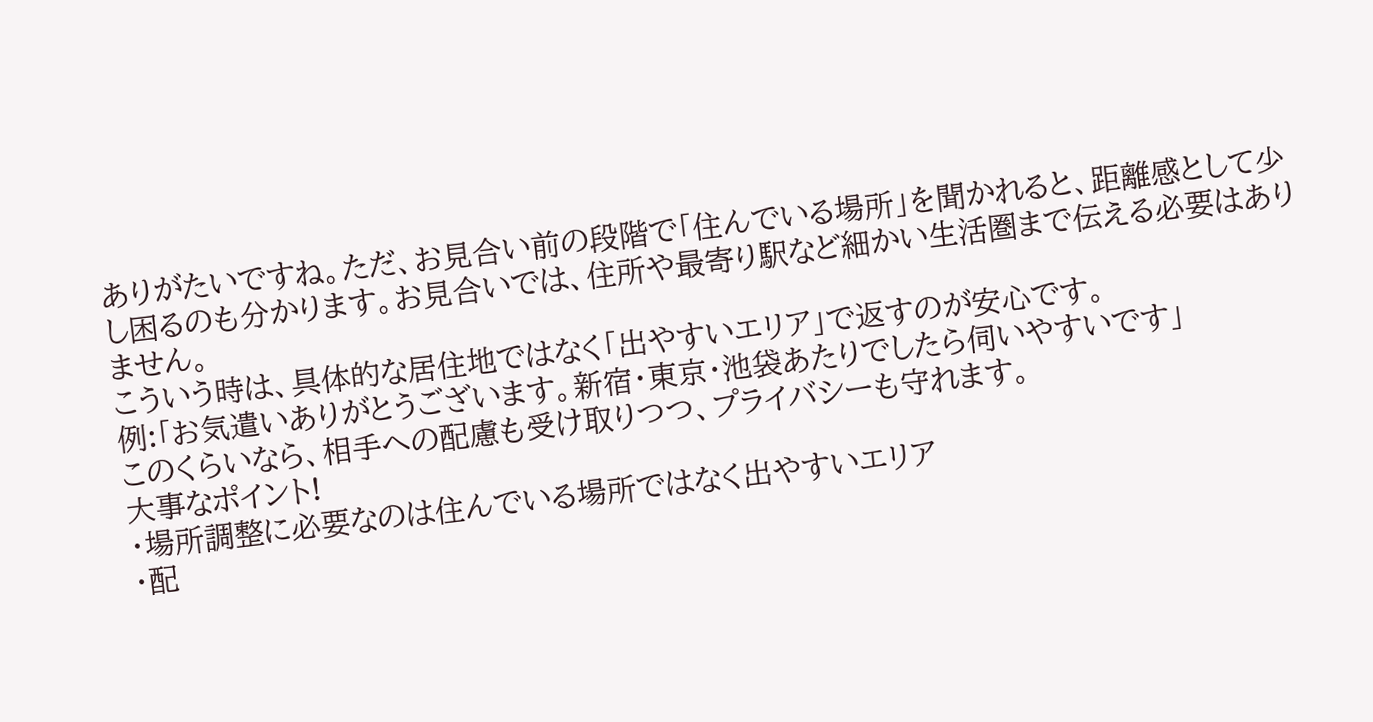ありがたいですね。ただ、お見合い前の段階で「住んでいる場所」を聞かれると、距離感として少し困るのも分かります。お見合いでは、住所や最寄り駅など細かい生活圏まで伝える必要はありません。
こういう時は、具体的な居住地ではなく「出やすいエリア」で返すのが安心です。
例:「お気遣いありがとうございます。新宿・東京・池袋あたりでしたら伺いやすいです」
このくらいなら、相手への配慮も受け取りつつ、プライバシーも守れます。
大事なポイント!
・場所調整に必要なのは住んでいる場所ではなく出やすいエリア
・配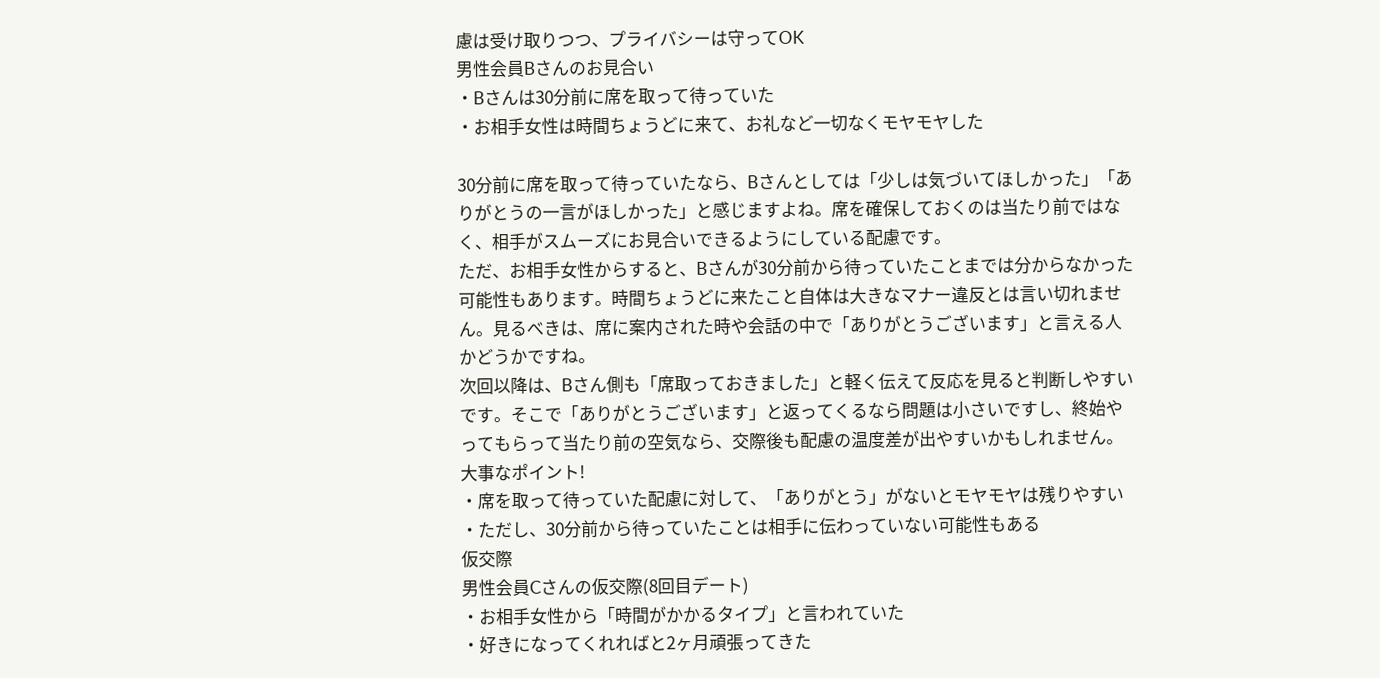慮は受け取りつつ、プライバシーは守ってOK
男性会員Bさんのお見合い
・Bさんは30分前に席を取って待っていた
・お相手女性は時間ちょうどに来て、お礼など一切なくモヤモヤした

30分前に席を取って待っていたなら、Bさんとしては「少しは気づいてほしかった」「ありがとうの一言がほしかった」と感じますよね。席を確保しておくのは当たり前ではなく、相手がスムーズにお見合いできるようにしている配慮です。
ただ、お相手女性からすると、Bさんが30分前から待っていたことまでは分からなかった可能性もあります。時間ちょうどに来たこと自体は大きなマナー違反とは言い切れません。見るべきは、席に案内された時や会話の中で「ありがとうございます」と言える人かどうかですね。
次回以降は、Bさん側も「席取っておきました」と軽く伝えて反応を見ると判断しやすいです。そこで「ありがとうございます」と返ってくるなら問題は小さいですし、終始やってもらって当たり前の空気なら、交際後も配慮の温度差が出やすいかもしれません。
大事なポイント!
・席を取って待っていた配慮に対して、「ありがとう」がないとモヤモヤは残りやすい
・ただし、30分前から待っていたことは相手に伝わっていない可能性もある
仮交際
男性会員Cさんの仮交際(8回目デート)
・お相手女性から「時間がかかるタイプ」と言われていた
・好きになってくれればと2ヶ月頑張ってきた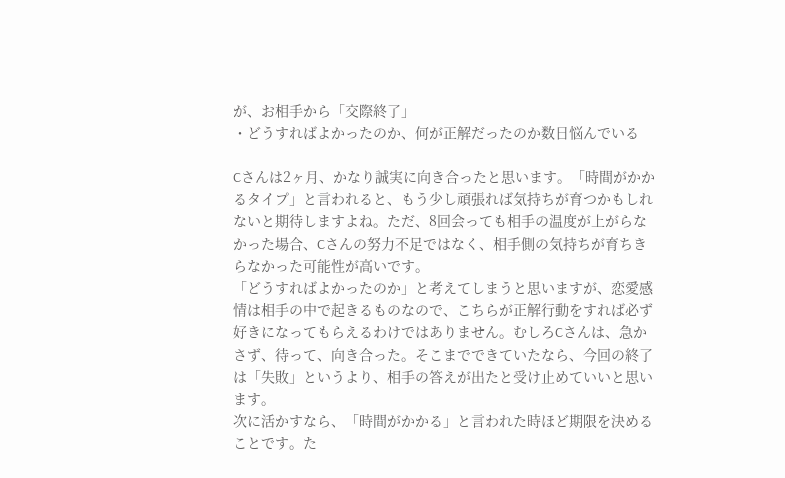が、お相手から「交際終了」
・どうすればよかったのか、何が正解だったのか数日悩んでいる

Cさんは2ヶ月、かなり誠実に向き合ったと思います。「時間がかかるタイプ」と言われると、もう少し頑張れば気持ちが育つかもしれないと期待しますよね。ただ、8回会っても相手の温度が上がらなかった場合、Cさんの努力不足ではなく、相手側の気持ちが育ちきらなかった可能性が高いです。
「どうすればよかったのか」と考えてしまうと思いますが、恋愛感情は相手の中で起きるものなので、こちらが正解行動をすれば必ず好きになってもらえるわけではありません。むしろCさんは、急かさず、待って、向き合った。そこまでできていたなら、今回の終了は「失敗」というより、相手の答えが出たと受け止めていいと思います。
次に活かすなら、「時間がかかる」と言われた時ほど期限を決めることです。た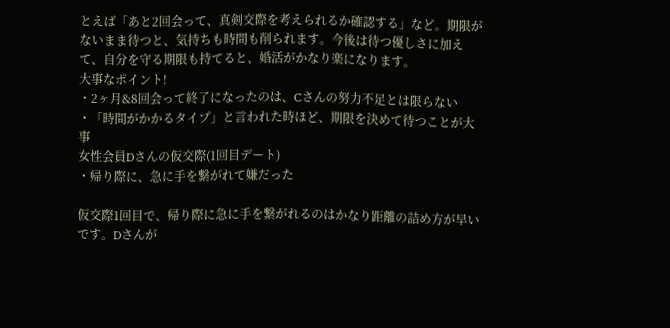とえば「あと2回会って、真剣交際を考えられるか確認する」など。期限がないまま待つと、気持ちも時間も削られます。今後は待つ優しさに加えて、自分を守る期限も持てると、婚活がかなり楽になります。
大事なポイント!
・2ヶ月&8回会って終了になったのは、Cさんの努力不足とは限らない
・「時間がかかるタイプ」と言われた時ほど、期限を決めて待つことが大事
女性会員Dさんの仮交際(1回目デート)
・帰り際に、急に手を繋がれて嫌だった

仮交際1回目で、帰り際に急に手を繋がれるのはかなり距離の詰め方が早いです。Dさんが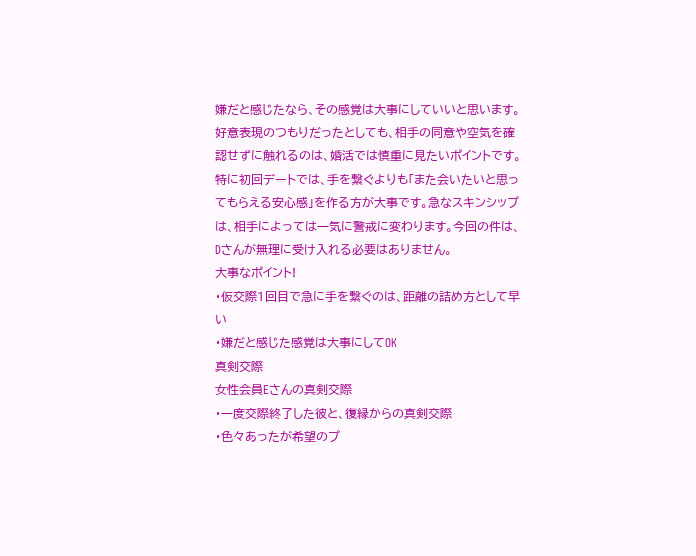嫌だと感じたなら、その感覚は大事にしていいと思います。好意表現のつもりだったとしても、相手の同意や空気を確認せずに触れるのは、婚活では慎重に見たいポイントです。
特に初回デートでは、手を繋ぐよりも「また会いたいと思ってもらえる安心感」を作る方が大事です。急なスキンシップは、相手によっては一気に警戒に変わります。今回の件は、Dさんが無理に受け入れる必要はありません。
大事なポイント!
・仮交際1回目で急に手を繋ぐのは、距離の詰め方として早い
・嫌だと感じた感覚は大事にしてOK
真剣交際
女性会員Eさんの真剣交際
・一度交際終了した彼と、復縁からの真剣交際
・色々あったが希望のプ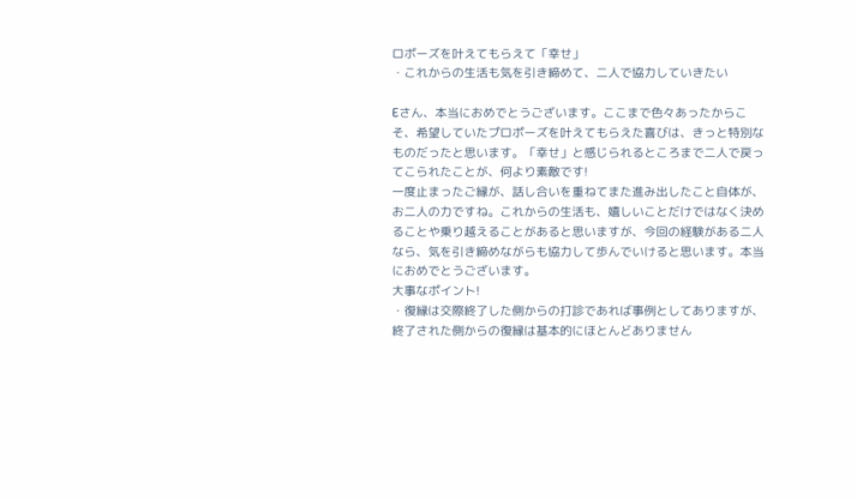ロポーズを叶えてもらえて「幸せ」
・これからの生活も気を引き締めて、二人で協力していきたい

Eさん、本当におめでとうございます。ここまで色々あったからこそ、希望していたプロポーズを叶えてもらえた喜びは、きっと特別なものだったと思います。「幸せ」と感じられるところまで二人で戻ってこられたことが、何より素敵です!
一度止まったご縁が、話し合いを重ねてまた進み出したこと自体が、お二人の力ですね。これからの生活も、嬉しいことだけではなく決めることや乗り越えることがあると思いますが、今回の経験がある二人なら、気を引き締めながらも協力して歩んでいけると思います。本当におめでとうございます。
大事なポイント!
・復縁は交際終了した側からの打診であれば事例としてありますが、終了された側からの復縁は基本的にほとんどありません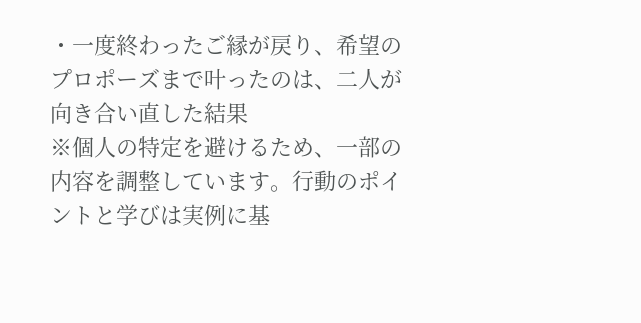・一度終わったご縁が戻り、希望のプロポーズまで叶ったのは、二人が向き合い直した結果
※個人の特定を避けるため、一部の内容を調整しています。行動のポイントと学びは実例に基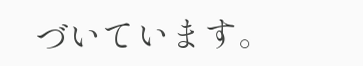づいています。